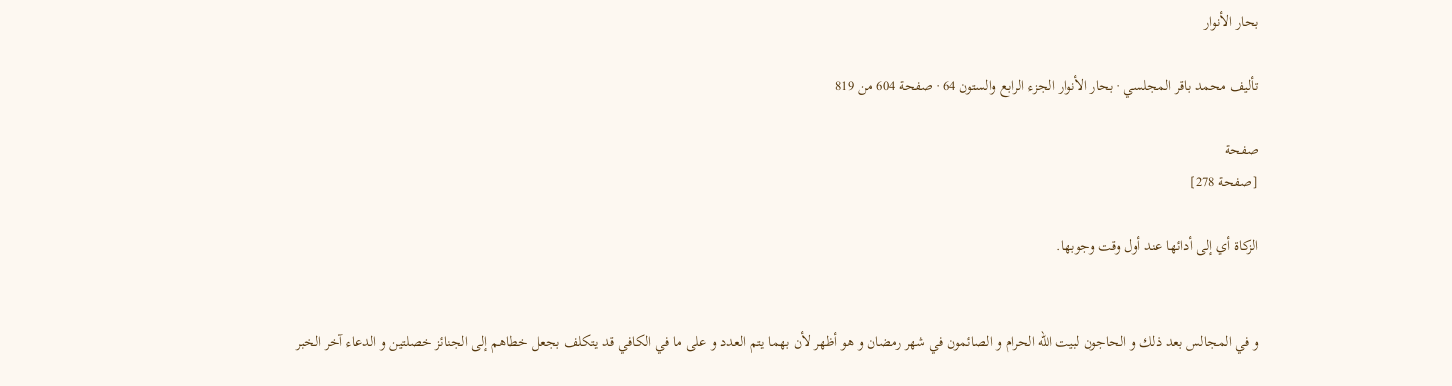بحار الأنوار

تأليف محمد باقر المجلسي · بحار الأنوار الجزء الرابع والستون 64 · صفحة 604 من 819

صفحة
[صفحة 278]

الزكاة أي إلى أدائها عند أول وقت وجوبها.


و في المجالس بعد ذلك و الحاجون لبيت الله الحرام و الصائمون في شهر رمضان و هو أظهر لأن بهما يتم العدد و على ما في الكافي قد يتكلف بجعل خطاهم إلى الجنائز خصلتين و الدعاء آخر الخبر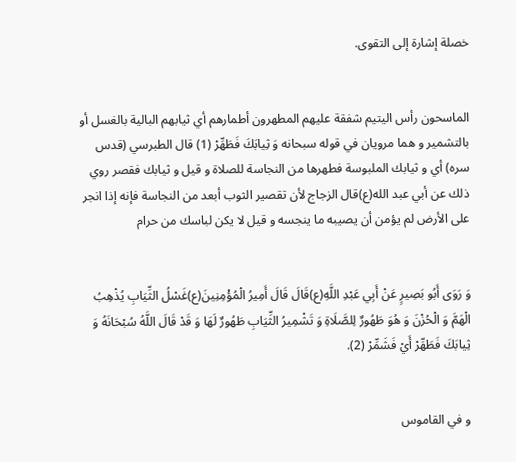خصلة إشارة إلى التقوى.


الماسحون رأس اليتيم شفقة عليهم المطهرون أطمارهم أي ثيابهم البالية بالغسل أو بالتشمير و هما مرويان في قوله سبحانه وَ ثِيابَكَ فَطَهِّرْ (1) قال الطبرسي (قدس سره) أي و ثيابك الملبوسة فطهرها من النجاسة للصلاة و قيل و ثيابك فقصر روي ذلك عن أبي عبد الله(ع)قال الزجاج لأن تقصير الثوب أبعد من النجاسة فإنه إذا انجر على الأرض لم يؤمن أن يصيبه ما ينجسه و قيل لا يكن لباسك من حرام


وَ رَوَى أَبُو بَصِيرٍ عَنْ أَبِي عَبْدِ اللَّهِ(ع)قَالَ قَالَ أَمِيرُ الْمُؤْمِنِينَ(ع)غَسْلُ الثِّيَابِ يُذْهِبُ الْهَمَّ وَ الْحُزْنَ وَ هُوَ طَهُورٌ لِلصَّلَاةِ وَ تَشْمِيرُ الثِّيَابِ طَهُورٌ لَهَا وَ قَدْ قَالَ اللَّهُ سُبْحَانَهُ وَ ثِيابَكَ فَطَهِّرْ أَيْ فَشَمِّرْ (2).


و في القاموس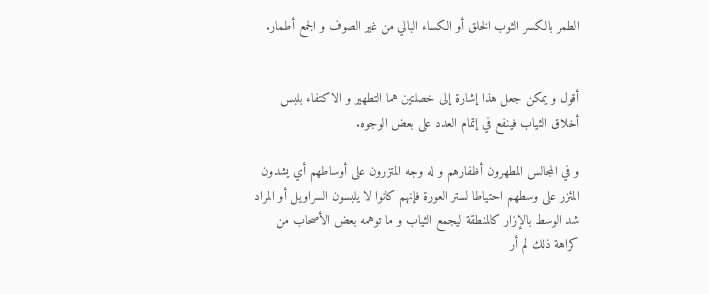الطمر بالكسر الثوب الخلق أو الكساء البالي من غير الصوف و الجمع أطمار.


أقول و يمكن جعل هذا إشارة إلى خصلتين هما التطهير و الاكتفاء بلبس أخلاق الثياب فينفع في إتمام العدد على بعض الوجوه.

و في المجالس المطهرون أظفارهم و له وجه المتزرون على أوساطهم أي يشدون المئزر على وسطهم احتياطا لستر العورة فإنهم كانوا لا يلبسون السراويل أو المراد شد الوسط بالإزار كالمنطقة ليجمع الثياب و ما توهمه بعض الأصحاب من كراهة ذلك لم أر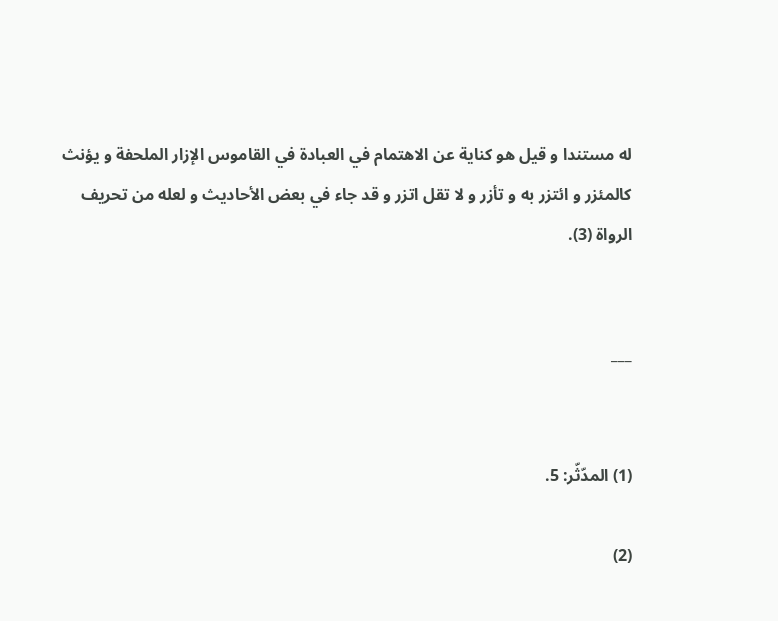له مستندا و قيل هو كناية عن الاهتمام في العبادة في القاموس الإزار الملحفة و يؤنث كالمئزر و ائتزر به و تأزر و لا تقل اتزر و قد جاء في بعض الأحاديث و لعله من تحريف الرواة (3).


___


(1) المدّثّر: 5.

(2)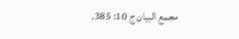مجمع البيان ج 10: 385.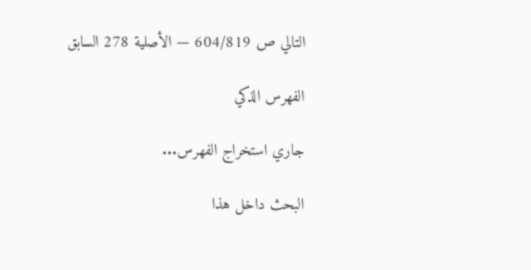التالي ص 604/819 — الأصلية 278 السابق

الفهرس الذكي

جاري استخراج الفهرس...

البحث داخل هذا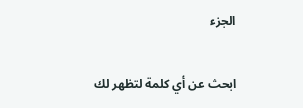الجزء

ابحث عن أي كلمة لتظهر لك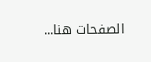الصفحات هنا...